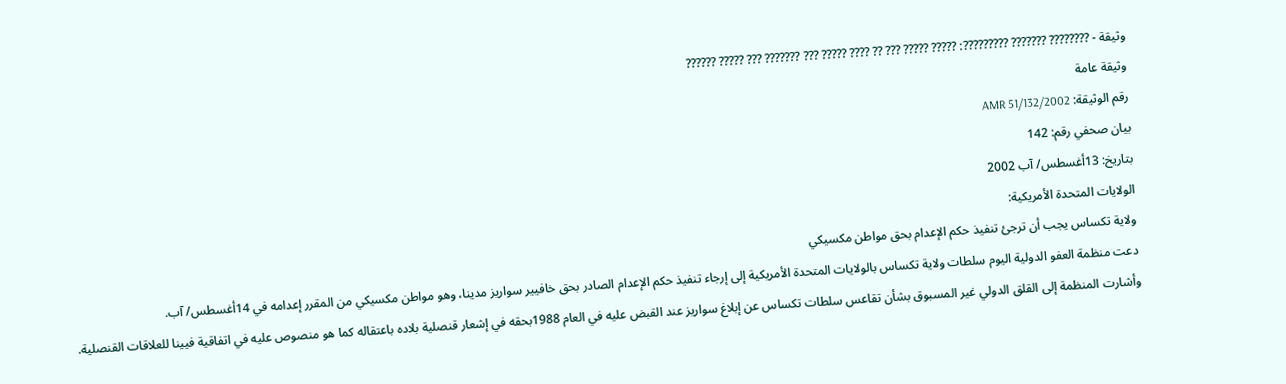وثيقة - ???????? ??????? ?????????: ????? ????? ??? ?? ???? ????? ??? ??????? ??? ????? ??????
وثيقة عامة
رقم الوثيقة: AMR 51/132/2002
بيان صحفي رقم: 142
بتاريخ: 13أغسطس/ آب 2002
الولايات المتحدة الأمريكية:
ولاية تكساس يجب أن ترجئ تنفيذ حكم الإعدام بحق مواطن مكسيكي
دعت منظمة العفو الدولية اليوم سلطات ولاية تكساس بالولايات المتحدة الأمريكية إلى إرجاء تنفيذ حكم الإعدام الصادر بحق خافيير سواريز مدينا، وهو مواطن مكسيكي من المقرر إعدامه في 14أغسطس/ آب.
وأشارت المنظمة إلى القلق الدولي غير المسبوق بشأن تقاعس سلطات تكساس عن إبلاغ سواريز عند القبض عليه في العام 1988بحقه في إشعار قنصلية بلاده باعتقاله كما هو منصوص عليه في اتفاقية فيينا للعلاقات القنصلية.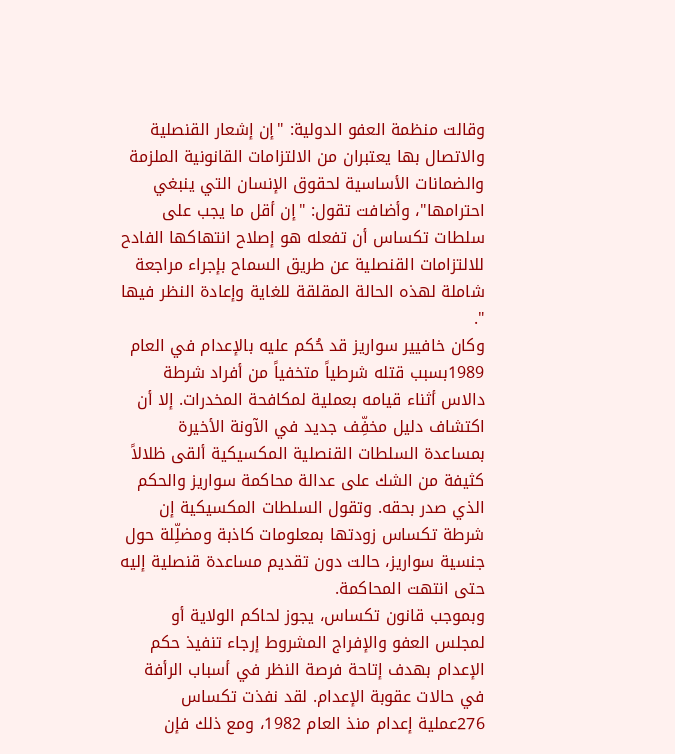وقالت منظمة العفو الدولية: "إن إشعار القنصلية والاتصال بها يعتبران من الالتزامات القانونية الملزمة والضمانات الأساسية لحقوق الإنسان التي ينبغي احترامها"، وأضافت تقول: "إن أقل ما يجب على سلطات تكساس أن تفعله هو إصلاح انتهاكها الفادح للالتزامات القنصلية عن طريق السماح بإجراء مراجعة شاملة لهذه الحالة المقلقة للغاية وإعادة النظر فيها ".
وكان خافيير سواريز قد حُكم عليه بالإعدام في العام 1989بسبب قتله شرطياً متخفياً من أفراد شرطة دالاس أثناء قيامه بعملية لمكافحة المخدرات. إلا أن اكتشاف دليل مخفِّف جديد في الآونة الأخيرة بمساعدة السلطات القنصلية المكسيكية ألقى ظلالاً كثيفة من الشك على عدالة محاكمة سواريز والحكم الذي صدر بحقه. وتقول السلطات المكسيكية إن شرطة تكساس زودتها بمعلومات كاذبة ومضلِّلة حول جنسية سواريز، حالت دون تقديم مساعدة قنصلية إليه حتى انتهت المحاكمة.
وبموجب قانون تكساس، يجوز لحاكم الولاية أو لمجلس العفو والإفراج المشروط إرجاء تنفيذ حكم الإعدام بهدف إتاحة فرصة النظر في أسباب الرأفة في حالات عقوبة الإعدام. لقد نفذت تكساس 276عملية إعدام منذ العام 1982، ومع ذلك فإن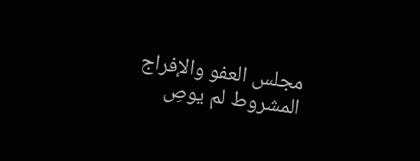مجلس العفو والإفراج المشروط لم يوصِ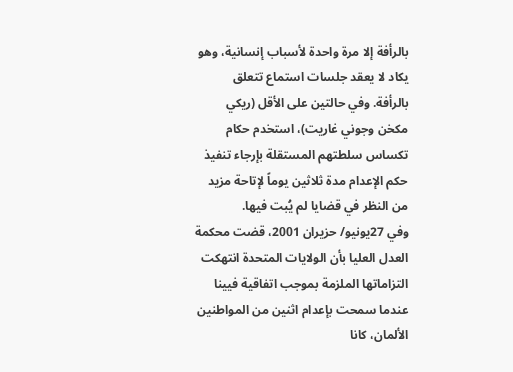بالرأفة إلا مرة واحدة لأسباب إنسانية، وهو يكاد لا يعقد جلسات استماع تتعلق بالرأفة. وفي حالتين على الأقل (ريكي مكخن وجوني غاريت)، استخدم حكام تكساس سلطتهم المستقلة بإرجاء تنفيذ حكم الإعدام مدة ثلاثين يوماً لإتاحة مزيد من النظر في قضايا لم يُبت فيها.
وفي 27يونيو/ حزيران 2001، قضت محكمة العدل العليا بأن الولايات المتحدة انتهكت التزاماتها الملزمة بموجب اتفاقية فيينا عندما سمحت بإعدام اثنين من المواطنين الألمان، كانا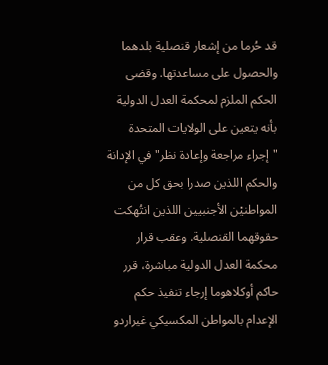قد حُرما من إشعار قنصلية بلدهما والحصول على مساعدتها. وقضى الحكم الملزم لمحكمة العدل الدولية بأنه يتعين على الولايات المتحدة "إجراء مراجعة وإعادة نظر" في الإدانة والحكم اللذين صدرا بحق كل من المواطنيْن الأجنبيين اللذين انتُهكت حقوقهما القنصلية. وعقب قرار محكمة العدل الدولية مباشرة، قرر حاكم أوكلاهوما إرجاء تنفيذ حكم الإعدام بالمواطن المكسيكي غيراردو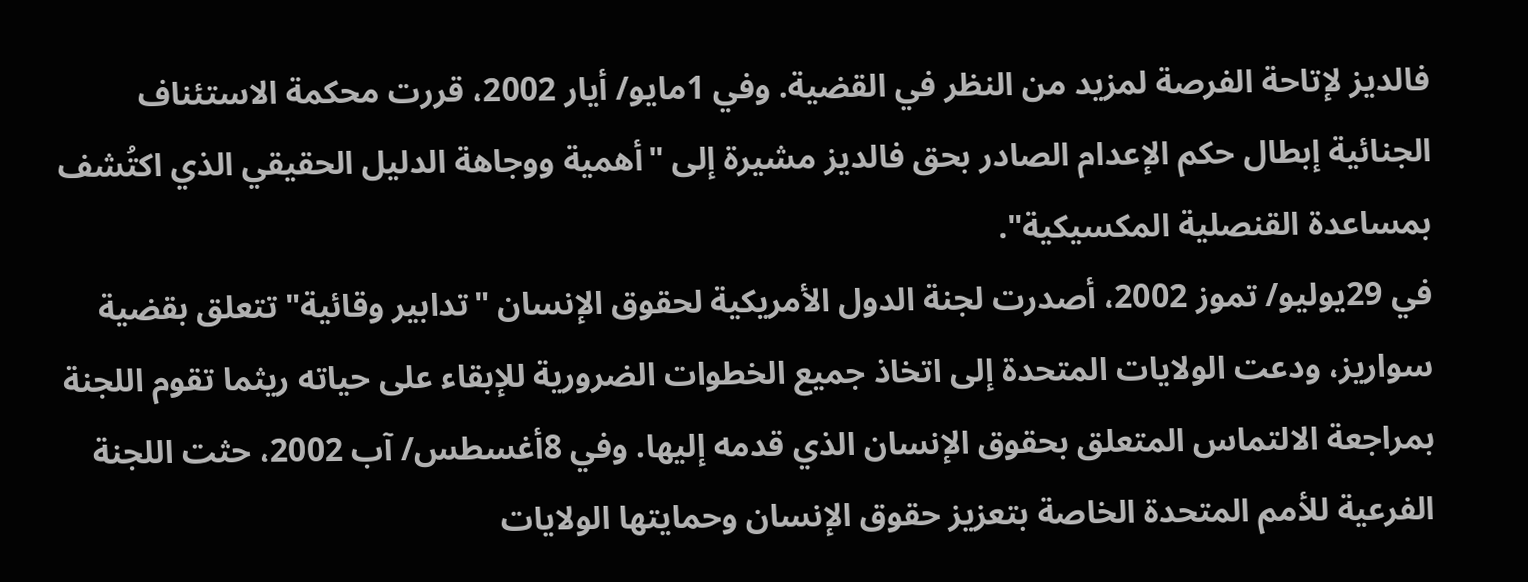فالديز لإتاحة الفرصة لمزيد من النظر في القضية. وفي 1مايو/ أيار 2002، قررت محكمة الاستئناف الجنائية إبطال حكم الإعدام الصادر بحق فالديز مشيرة إلى "أهمية ووجاهة الدليل الحقيقي الذي اكتُشف بمساعدة القنصلية المكسيكية".
في 29يوليو/ تموز 2002، أصدرت لجنة الدول الأمريكية لحقوق الإنسان "تدابير وقائية" تتعلق بقضية سواريز، ودعت الولايات المتحدة إلى اتخاذ جميع الخطوات الضرورية للإبقاء على حياته ريثما تقوم اللجنة بمراجعة الالتماس المتعلق بحقوق الإنسان الذي قدمه إليها. وفي 8أغسطس/ آب 2002، حثت اللجنة الفرعية للأمم المتحدة الخاصة بتعزيز حقوق الإنسان وحمايتها الولايات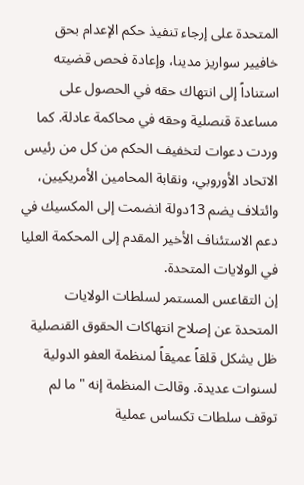المتحدة على إرجاء تنفيذ حكم الإعدام بحق خافيير سواريز مدينا، وإعادة فحص قضيته استناداً إلى انتهاك حقه في الحصول على مساعدة قنصلية وحقه في محاكمة عادلة. كما وردت دعوات لتخفيف الحكم من كل من رئيس الاتحاد الأوروبي، ونقابة المحامين الأمريكيين، وائتلاف يضم 13دولة انضمت إلى المكسيك في دعم الاستئناف الأخير المقدم إلى المحكمة العليا في الولايات المتحدة.
إن التقاعس المستمر لسلطات الولايات المتحدة عن إصلاح انتهاكات الحقوق القنصلية ظل يشكل قلقاً عميقاً لمنظمة العفو الدولية لسنوات عديدة. وقالت المنظمة إنه "ما لم توقف سلطات تكساس عملية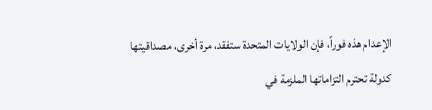الإعدام هذه فوراً، فإن الولايات المتحدة ستفقد، مرة أخرى، مصداقيتها كدولة تحترم التزاماتها الملزمة في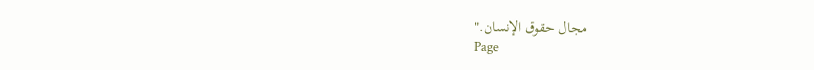مجال حقوق الإنسان."
Page